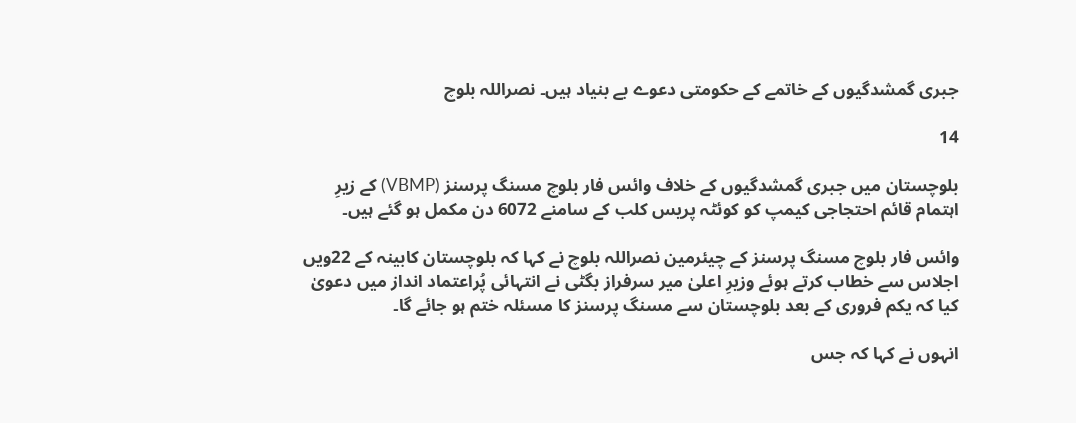جبری گمشدگیوں کے خاتمے کے حکومتی دعوے بے بنیاد ہیں۔ نصراللہ بلوچ

14

بلوچستان میں جبری گمشدگیوں کے خلاف وائس فار بلوچ مسنگ پرسنز (VBMP) کے زیرِ اہتمام قائم احتجاجی کیمپ کو کوئٹہ پریس کلب کے سامنے 6072 دن مکمل ہو گئے ہیں۔

وائس فار بلوچ مسنگ پرسنز کے چیئرمین نصراللہ بلوچ نے کہا کہ بلوچستان کابینہ کے 22ویں اجلاس سے خطاب کرتے ہوئے وزیرِ اعلیٰ میر سرفراز بگٹی نے انتہائی پُراعتماد انداز میں دعویٰ کیا کہ یکم فروری کے بعد بلوچستان سے مسنگ پرسنز کا مسئلہ ختم ہو جائے گا۔

انہوں نے کہا کہ جس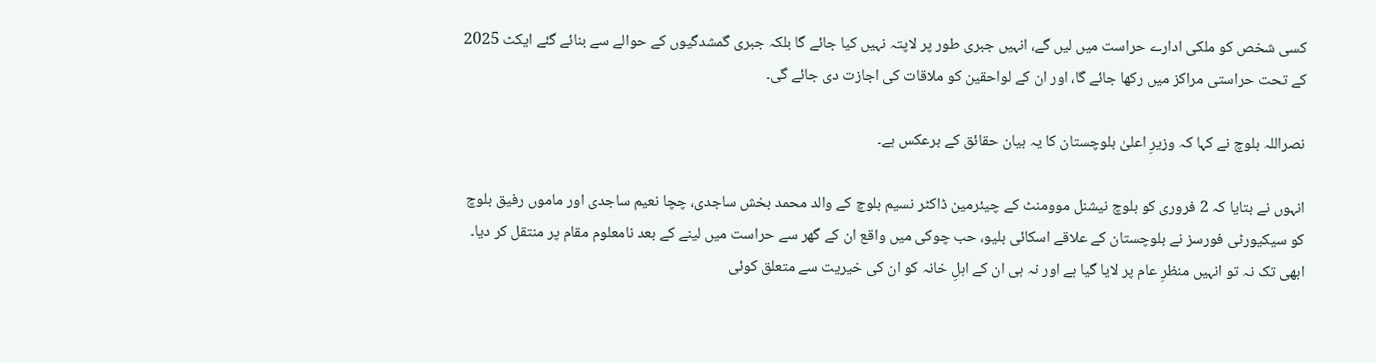کسی شخص کو ملکی ادارے حراست میں لیں گے، انہیں جبری طور پر لاپتہ نہیں کیا جائے گا بلکہ جبری گمشدگیوں کے حوالے سے بنائے گئے ایکٹ 2025 کے تحت حراستی مراکز میں رکھا جائے گا، اور ان کے لواحقین کو ملاقات کی اجازت دی جائے گی۔

نصراللہ بلوچ نے کہا کہ وزیرِ اعلیٰ بلوچستان کا یہ بیان حقائق کے برعکس ہے۔

انہوں نے بتایا کہ 2 فروری کو بلوچ نیشنل موومنٹ کے چیئرمین ڈاکٹر نسیم بلوچ کے والد محمد بخش ساجدی، چچا نعیم ساجدی اور ماموں رفیق بلوچ کو سیکیورٹی فورسز نے بلوچستان کے علاقے اسکائی بلیو، حب چوکی میں واقع ان کے گھر سے حراست میں لینے کے بعد نامعلوم مقام پر منتقل کر دیا۔
ابھی تک نہ تو انہیں منظرِ عام پر لایا گیا ہے اور نہ ہی ان کے اہلِ خانہ کو ان کی خیریت سے متعلق کوئی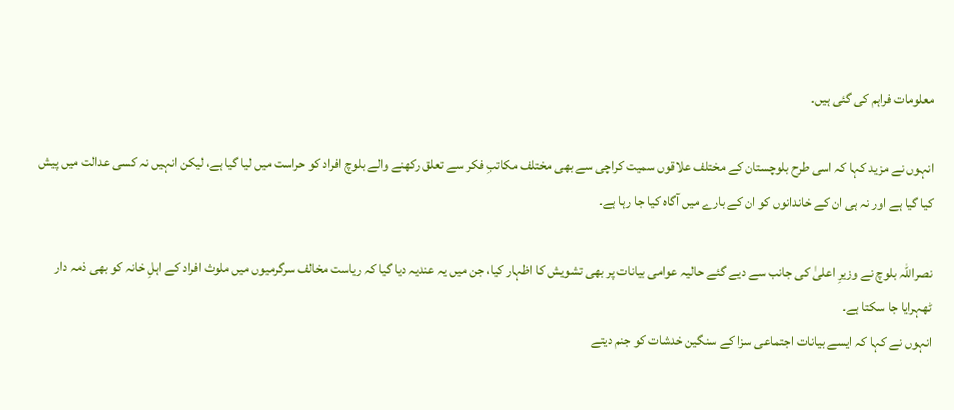معلومات فراہم کی گئی ہیں۔

انہوں نے مزید کہا کہ اسی طرح بلوچستان کے مختلف علاقوں سمیت کراچی سے بھی مختلف مکاتبِ فکر سے تعلق رکھنے والے بلوچ افراد کو حراست میں لیا گیا ہے، لیکن انہیں نہ کسی عدالت میں پیش کیا گیا ہے اور نہ ہی ان کے خاندانوں کو ان کے بارے میں آگاہ کیا جا رہا ہے۔

نصراللہ بلوچ نے وزیرِ اعلیٰ کی جانب سے دیے گئے حالیہ عوامی بیانات پر بھی تشویش کا اظہار کیا، جن میں یہ عندیہ دیا گیا کہ ریاست مخالف سرگرمیوں میں ملوث افراد کے اہلِ خانہ کو بھی ذمہ دار ٹھہرایا جا سکتا ہے۔
انہوں نے کہا کہ ایسے بیانات اجتماعی سزا کے سنگین خدشات کو جنم دیتے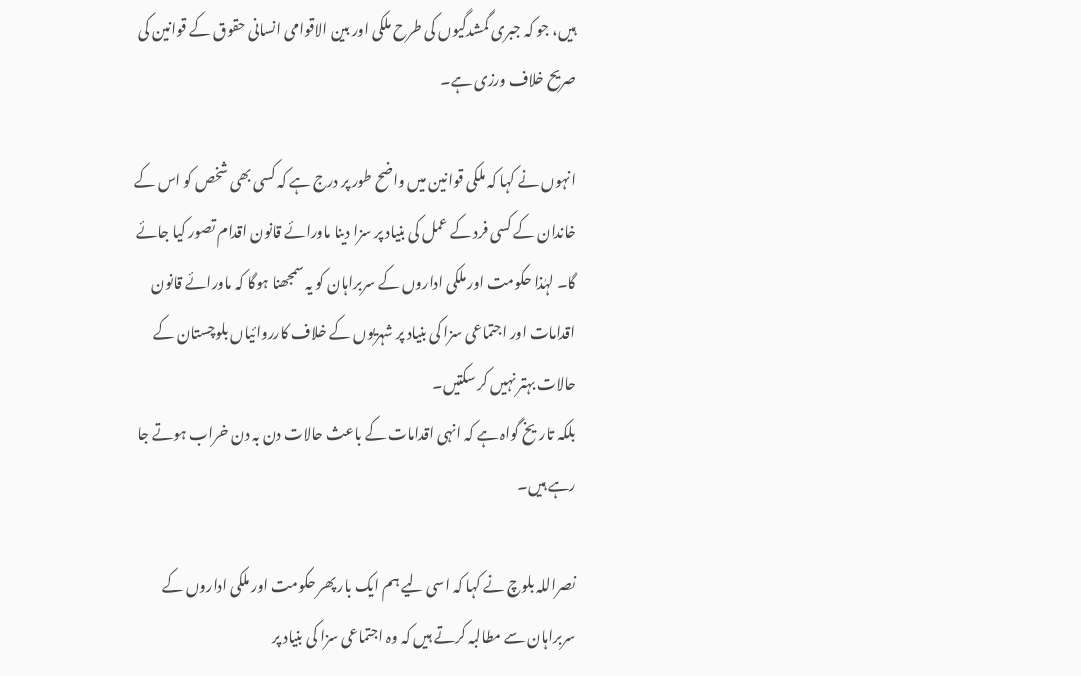ہیں، جو کہ جبری گمشدگیوں کی طرح ملکی اور بین الاقوامی انسانی حقوق کے قوانین کی صریح خلاف ورزی ہے۔

انہوں نے کہا کہ ملکی قوانین میں واضح طور پر درج ہے کہ کسی بھی شخص کو اس کے خاندان کے کسی فرد کے عمل کی بنیاد پر سزا دینا ماورائے قانون اقدام تصور کیا جائے گا۔ لہٰذا حکومت اور ملکی اداروں کے سربراہان کو یہ سمجھنا ہوگا کہ ماورائے قانون اقدامات اور اجتماعی سزا کی بنیاد پر شہریوں کے خلاف کارروائیاں بلوچستان کے حالات بہتر نہیں کر سکتیں۔
بلکہ تاریخ گواہ ہے کہ انہی اقدامات کے باعث حالات دن بہ دن خراب ہوتے جا رہے ہیں۔

نصراللہ بلوچ نے کہا کہ اسی لیے ہم ایک بار پھر حکومت اور ملکی اداروں کے سربراہان سے مطالبہ کرتے ہیں کہ وہ اجتماعی سزا کی بنیاد پر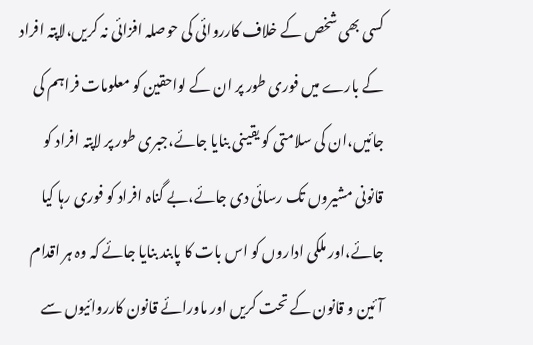کسی بھی شخص کے خلاف کارروائی کی حوصلہ افزائی نہ کریں،لاپتہ افراد کے بارے میں فوری طور پر ان کے لواحقین کو معلومات فراہم کی جائیں،ان کی سلامتی کو یقینی بنایا جائے،جبری طور پر لاپتہ افراد کو قانونی مشیروں تک رسائی دی جائے،بے گناہ افراد کو فوری رہا کیا جائے،اور ملکی اداروں کو اس بات کا پابند بنایا جائے کہ وہ ہر اقدام آئین و قانون کے تحت کریں اور ماورائے قانون کارروائیوں سے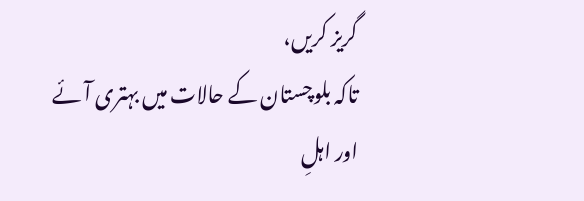گریز کریں،
تاکہ بلوچستان کے حالات میں بہتری آئے اور اہلِ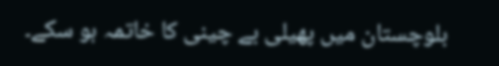بلوچستان میں پھیلی بے چینی کا خاتمہ ہو سکے۔